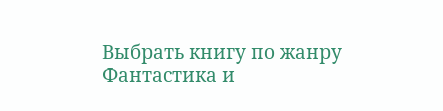Выбрать книгу по жанру
Фантастика и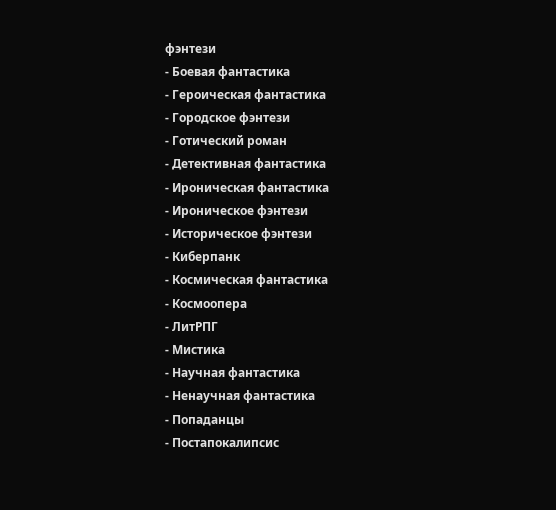фэнтези
- Боевая фантастика
- Героическая фантастика
- Городское фэнтези
- Готический роман
- Детективная фантастика
- Ироническая фантастика
- Ироническое фэнтези
- Историческое фэнтези
- Киберпанк
- Космическая фантастика
- Космоопера
- ЛитРПГ
- Мистика
- Научная фантастика
- Ненаучная фантастика
- Попаданцы
- Постапокалипсис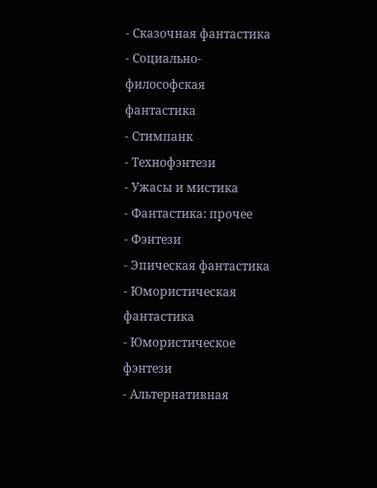- Сказочная фантастика
- Социально-философская фантастика
- Стимпанк
- Технофэнтези
- Ужасы и мистика
- Фантастика: прочее
- Фэнтези
- Эпическая фантастика
- Юмористическая фантастика
- Юмористическое фэнтези
- Альтернативная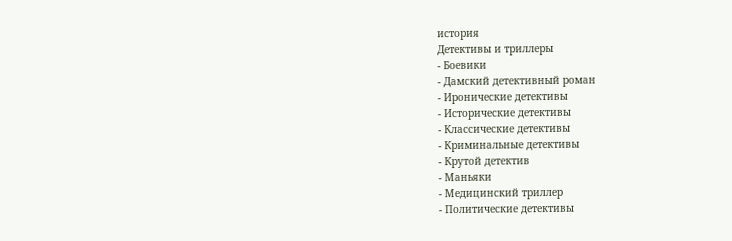история
Детективы и триллеры
- Боевики
- Дамский детективный роман
- Иронические детективы
- Исторические детективы
- Классические детективы
- Криминальные детективы
- Крутой детектив
- Маньяки
- Медицинский триллер
- Политические детективы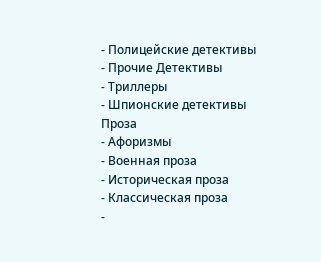- Полицейские детективы
- Прочие Детективы
- Триллеры
- Шпионские детективы
Проза
- Афоризмы
- Военная проза
- Историческая проза
- Классическая проза
-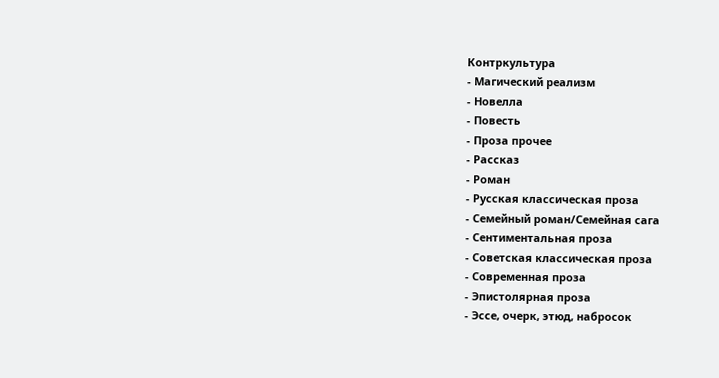Контркультура
- Магический реализм
- Новелла
- Повесть
- Проза прочее
- Рассказ
- Роман
- Русская классическая проза
- Семейный роман/Семейная сага
- Сентиментальная проза
- Советская классическая проза
- Современная проза
- Эпистолярная проза
- Эссе, очерк, этюд, набросок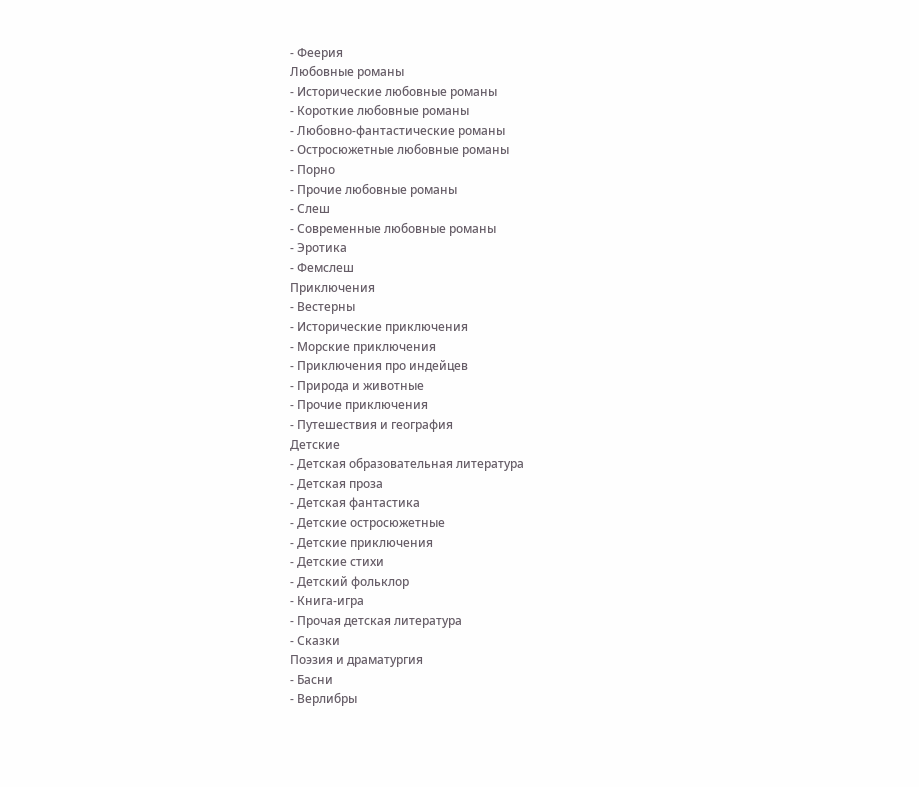- Феерия
Любовные романы
- Исторические любовные романы
- Короткие любовные романы
- Любовно-фантастические романы
- Остросюжетные любовные романы
- Порно
- Прочие любовные романы
- Слеш
- Современные любовные романы
- Эротика
- Фемслеш
Приключения
- Вестерны
- Исторические приключения
- Морские приключения
- Приключения про индейцев
- Природа и животные
- Прочие приключения
- Путешествия и география
Детские
- Детская образовательная литература
- Детская проза
- Детская фантастика
- Детские остросюжетные
- Детские приключения
- Детские стихи
- Детский фольклор
- Книга-игра
- Прочая детская литература
- Сказки
Поэзия и драматургия
- Басни
- Верлибры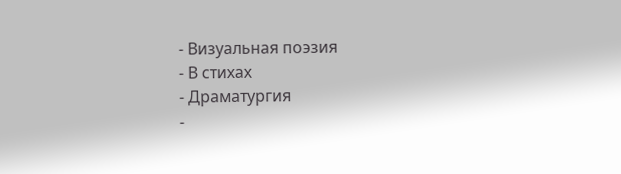- Визуальная поэзия
- В стихах
- Драматургия
-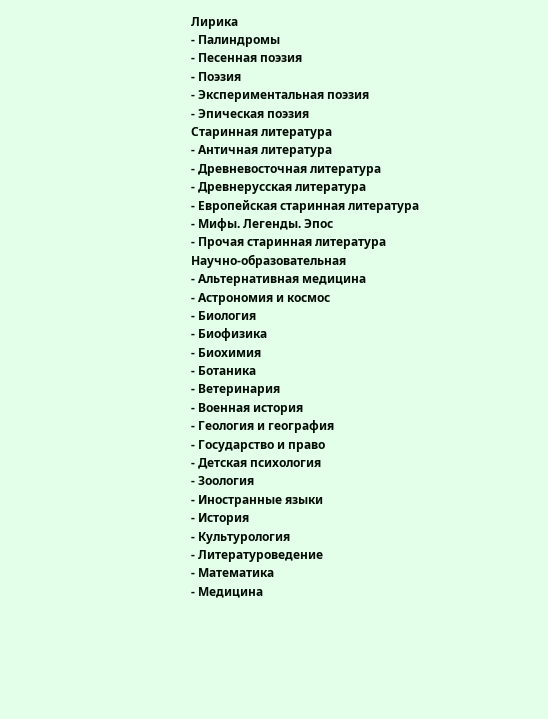Лирика
- Палиндромы
- Песенная поэзия
- Поэзия
- Экспериментальная поэзия
- Эпическая поэзия
Старинная литература
- Античная литература
- Древневосточная литература
- Древнерусская литература
- Европейская старинная литература
- Мифы. Легенды. Эпос
- Прочая старинная литература
Научно-образовательная
- Альтернативная медицина
- Астрономия и космос
- Биология
- Биофизика
- Биохимия
- Ботаника
- Ветеринария
- Военная история
- Геология и география
- Государство и право
- Детская психология
- Зоология
- Иностранные языки
- История
- Культурология
- Литературоведение
- Математика
- Медицина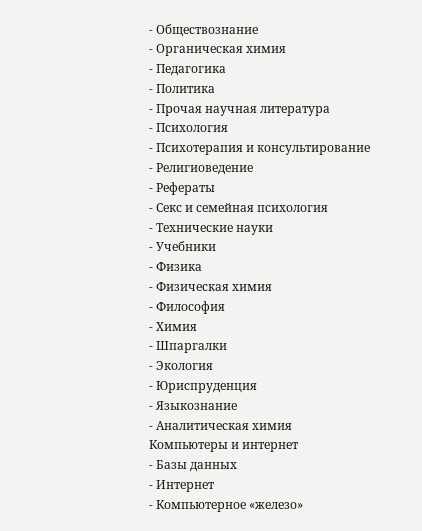- Обществознание
- Органическая химия
- Педагогика
- Политика
- Прочая научная литература
- Психология
- Психотерапия и консультирование
- Религиоведение
- Рефераты
- Секс и семейная психология
- Технические науки
- Учебники
- Физика
- Физическая химия
- Философия
- Химия
- Шпаргалки
- Экология
- Юриспруденция
- Языкознание
- Аналитическая химия
Компьютеры и интернет
- Базы данных
- Интернет
- Компьютерное «железо»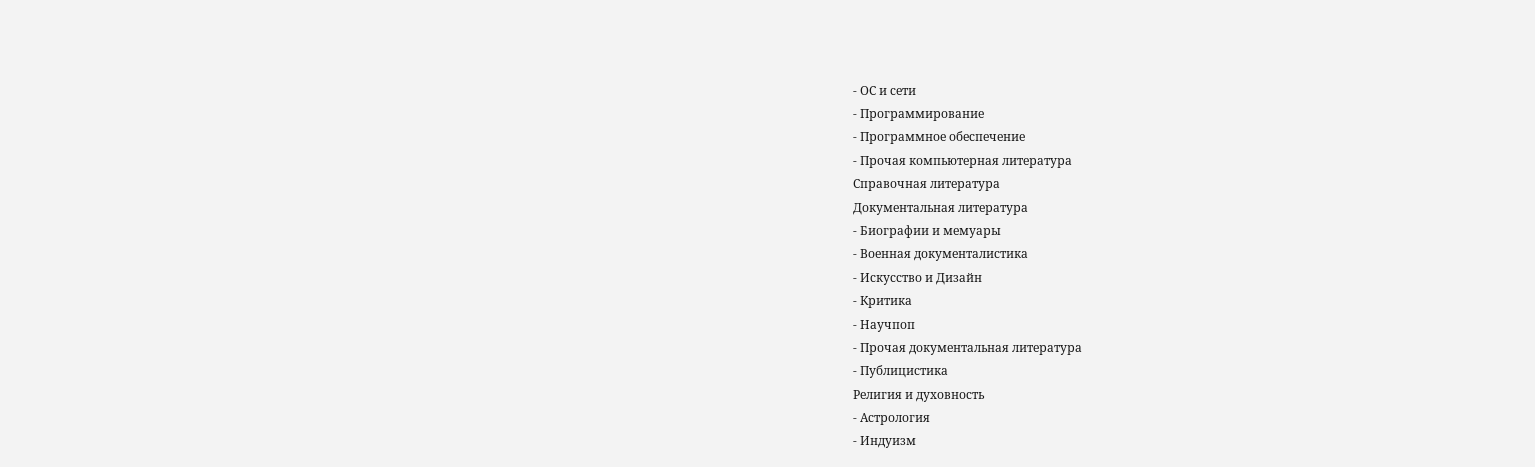- ОС и сети
- Программирование
- Программное обеспечение
- Прочая компьютерная литература
Справочная литература
Документальная литература
- Биографии и мемуары
- Военная документалистика
- Искусство и Дизайн
- Критика
- Научпоп
- Прочая документальная литература
- Публицистика
Религия и духовность
- Астрология
- Индуизм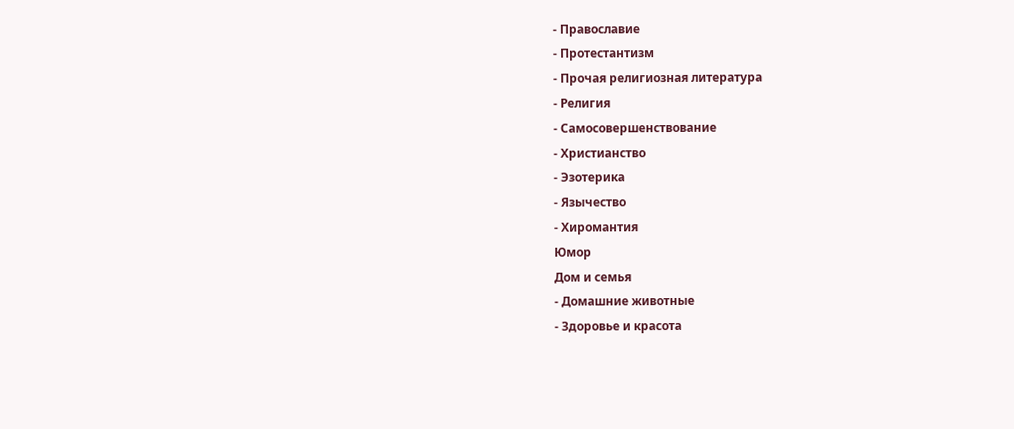- Православие
- Протестантизм
- Прочая религиозная литература
- Религия
- Самосовершенствование
- Христианство
- Эзотерика
- Язычество
- Хиромантия
Юмор
Дом и семья
- Домашние животные
- Здоровье и красота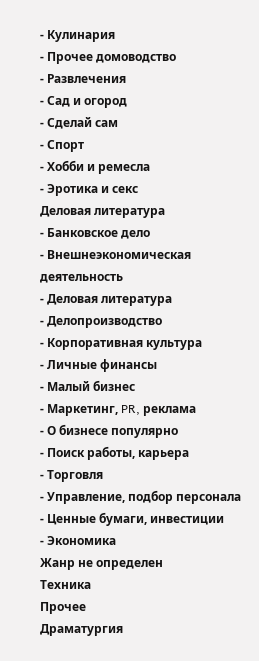- Кулинария
- Прочее домоводство
- Развлечения
- Сад и огород
- Сделай сам
- Спорт
- Хобби и ремесла
- Эротика и секс
Деловая литература
- Банковское дело
- Внешнеэкономическая деятельность
- Деловая литература
- Делопроизводство
- Корпоративная культура
- Личные финансы
- Малый бизнес
- Маркетинг, PR, реклама
- О бизнесе популярно
- Поиск работы, карьера
- Торговля
- Управление, подбор персонала
- Ценные бумаги, инвестиции
- Экономика
Жанр не определен
Техника
Прочее
Драматургия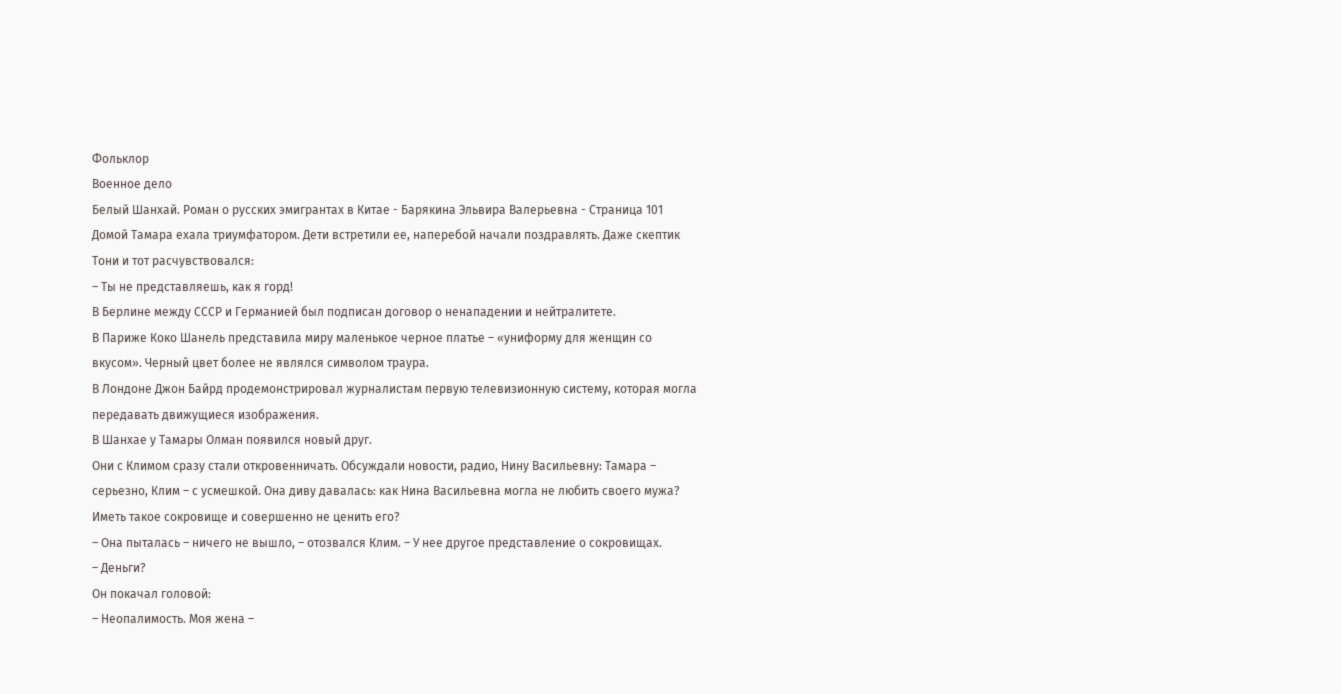Фольклор
Военное дело
Белый Шанхай. Роман о русских эмигрантах в Китае - Барякина Эльвира Валерьевна - Страница 101
Домой Тамара ехала триумфатором. Дети встретили ее, наперебой начали поздравлять. Даже скептик Тони и тот расчувствовался:
– Ты не представляешь, как я горд!
В Берлине между СССР и Германией был подписан договор о ненападении и нейтралитете.
В Париже Коко Шанель представила миру маленькое черное платье – «униформу для женщин со вкусом». Черный цвет более не являлся символом траура.
В Лондоне Джон Байрд продемонстрировал журналистам первую телевизионную систему, которая могла передавать движущиеся изображения.
В Шанхае у Тамары Олман появился новый друг.
Они с Климом сразу стали откровенничать. Обсуждали новости, радио, Нину Васильевну: Тамара – серьезно, Клим – с усмешкой. Она диву давалась: как Нина Васильевна могла не любить своего мужа? Иметь такое сокровище и совершенно не ценить его?
– Она пыталась – ничего не вышло, – отозвался Клим. – У нее другое представление о сокровищах.
– Деньги?
Он покачал головой:
– Неопалимость. Моя жена –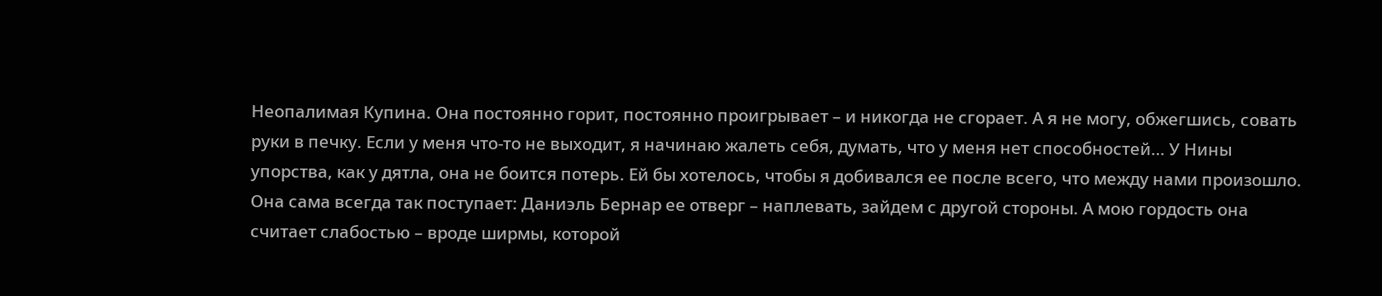Неопалимая Купина. Она постоянно горит, постоянно проигрывает – и никогда не сгорает. А я не могу, обжегшись, совать руки в печку. Если у меня что-то не выходит, я начинаю жалеть себя, думать, что у меня нет способностей… У Нины упорства, как у дятла, она не боится потерь. Ей бы хотелось, чтобы я добивался ее после всего, что между нами произошло. Она сама всегда так поступает: Даниэль Бернар ее отверг – наплевать, зайдем с другой стороны. А мою гордость она считает слабостью – вроде ширмы, которой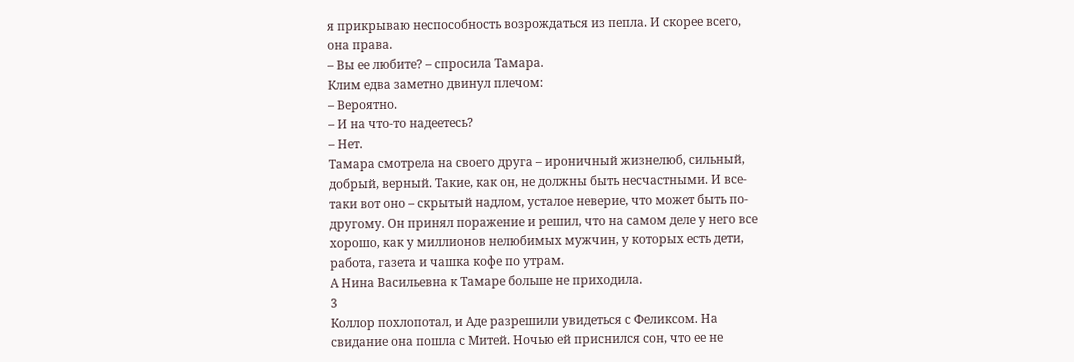я прикрываю неспособность возрождаться из пепла. И скорее всего, она права.
– Вы ее любите? – спросила Тамара.
Клим едва заметно двинул плечом:
– Вероятно.
– И на что-то надеетесь?
– Нет.
Тамара смотрела на своего друга – ироничный жизнелюб, сильный, добрый, верный. Такие, как он, не должны быть несчастными. И все-таки вот оно – скрытый надлом, усталое неверие, что может быть по-другому. Он принял поражение и решил, что на самом деле у него все хорошо, как у миллионов нелюбимых мужчин, у которых есть дети, работа, газета и чашка кофе по утрам.
А Нина Васильевна к Тамаре больше не приходила.
3
Коллор похлопотал, и Аде разрешили увидеться с Феликсом. На свидание она пошла с Митей. Ночью ей приснился сон, что ее не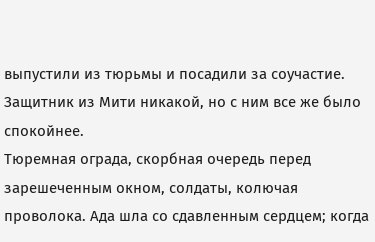выпустили из тюрьмы и посадили за соучастие. Защитник из Мити никакой, но с ним все же было спокойнее.
Тюремная ограда, скорбная очередь перед зарешеченным окном, солдаты, колючая проволока. Ада шла со сдавленным сердцем; когда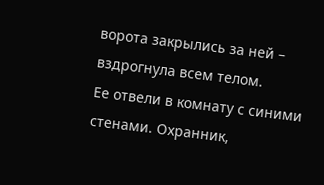ворота закрылись за ней – вздрогнула всем телом.
Ее отвели в комнату с синими стенами. Охранник,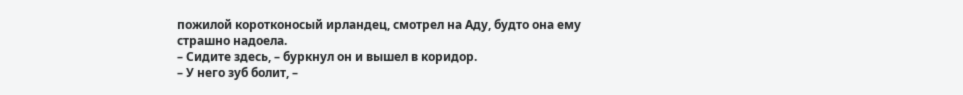пожилой коротконосый ирландец, смотрел на Аду, будто она ему страшно надоела.
– Сидите здесь, – буркнул он и вышел в коридор.
– У него зуб болит, –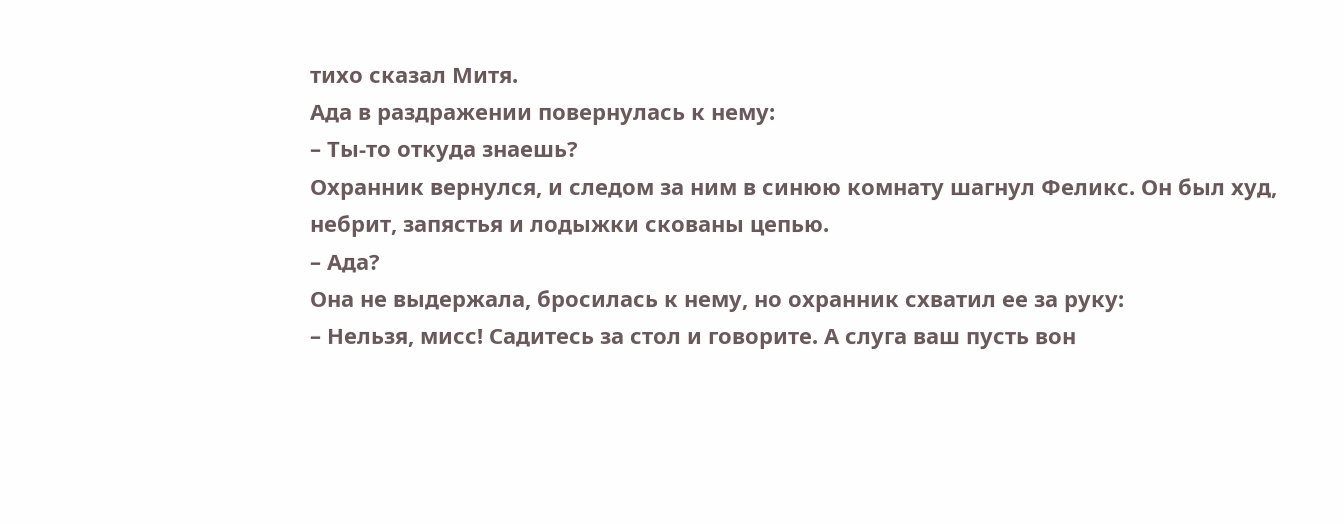тихо сказал Митя.
Ада в раздражении повернулась к нему:
– Ты-то откуда знаешь?
Охранник вернулся, и следом за ним в синюю комнату шагнул Феликс. Он был худ, небрит, запястья и лодыжки скованы цепью.
– Ада?
Она не выдержала, бросилась к нему, но охранник схватил ее за руку:
– Нельзя, мисс! Садитесь за стол и говорите. А слуга ваш пусть вон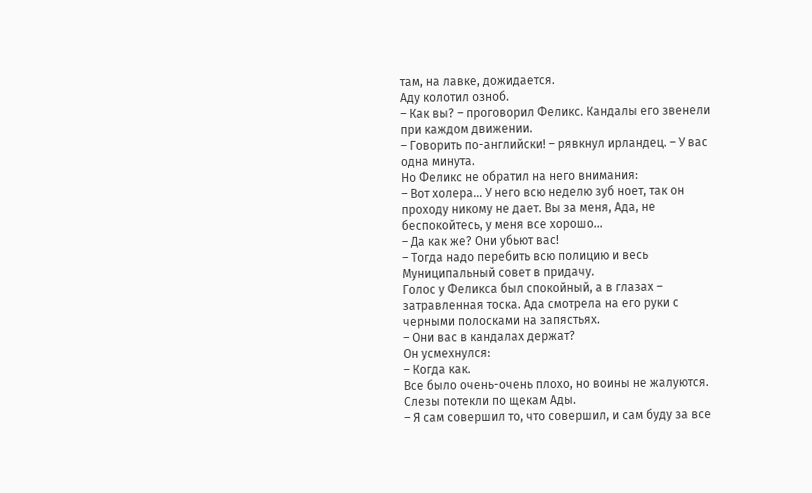там, на лавке, дожидается.
Аду колотил озноб.
– Как вы? – проговорил Феликс. Кандалы его звенели при каждом движении.
– Говорить по-английски! – рявкнул ирландец. – У вас одна минута.
Но Феликс не обратил на него внимания:
– Вот холера… У него всю неделю зуб ноет, так он проходу никому не дает. Вы за меня, Ада, не беспокойтесь, у меня все хорошо…
– Да как же? Они убьют вас!
– Тогда надо перебить всю полицию и весь Муниципальный совет в придачу.
Голос у Феликса был спокойный, а в глазах – затравленная тоска. Ада смотрела на его руки с черными полосками на запястьях.
– Они вас в кандалах держат?
Он усмехнулся:
– Когда как.
Все было очень-очень плохо, но воины не жалуются. Слезы потекли по щекам Ады.
– Я сам совершил то, что совершил, и сам буду за все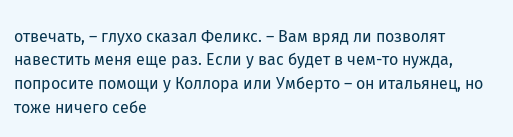отвечать, – глухо сказал Феликс. – Вам вряд ли позволят навестить меня еще раз. Если у вас будет в чем-то нужда, попросите помощи у Коллора или Умберто – он итальянец, но тоже ничего себе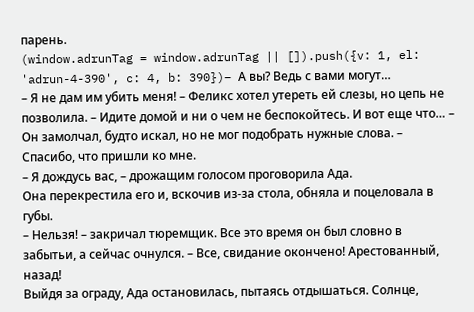парень.
(window.adrunTag = window.adrunTag || []).push({v: 1, el: 'adrun-4-390', c: 4, b: 390})– А вы? Ведь с вами могут…
– Я не дам им убить меня! – Феликс хотел утереть ей слезы, но цепь не позволила. – Идите домой и ни о чем не беспокойтесь. И вот еще что… – Он замолчал, будто искал, но не мог подобрать нужные слова. – Спасибо, что пришли ко мне.
– Я дождусь вас, – дрожащим голосом проговорила Ада.
Она перекрестила его и, вскочив из-за стола, обняла и поцеловала в губы.
– Нельзя! – закричал тюремщик. Все это время он был словно в забытьи, а сейчас очнулся. – Все, свидание окончено! Арестованный, назад!
Выйдя за ограду, Ада остановилась, пытаясь отдышаться. Солнце,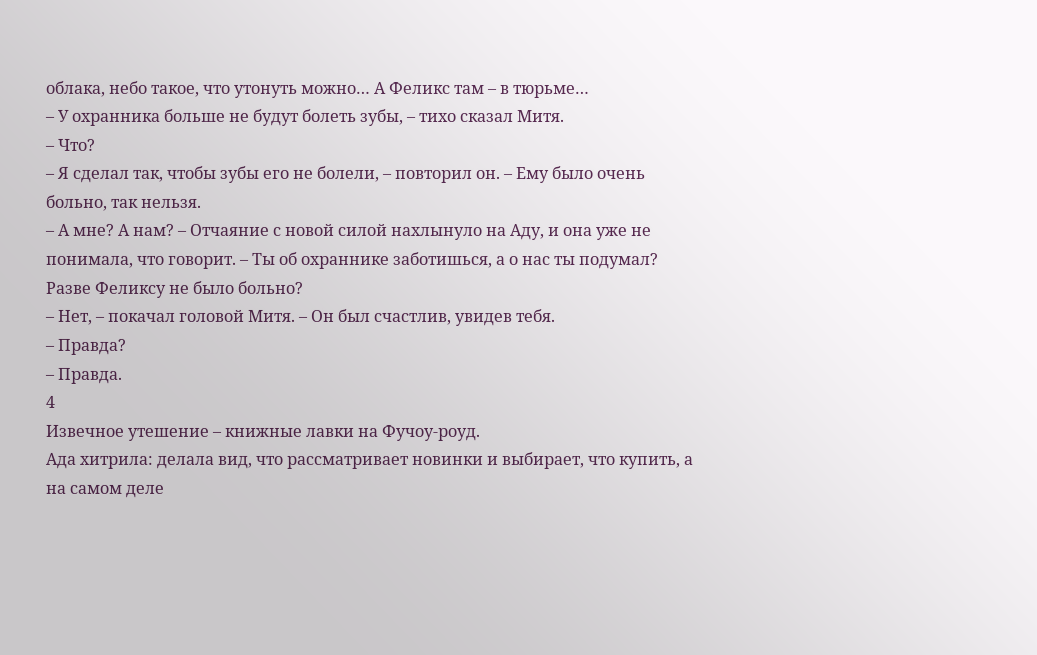облака, небо такое, что утонуть можно… А Феликс там – в тюрьме…
– У охранника больше не будут болеть зубы, – тихо сказал Митя.
– Что?
– Я сделал так, чтобы зубы его не болели, – повторил он. – Ему было очень больно, так нельзя.
– А мне? А нам? – Отчаяние с новой силой нахлынуло на Аду, и она уже не понимала, что говорит. – Ты об охраннике заботишься, а о нас ты подумал? Разве Феликсу не было больно?
– Нет, – покачал головой Митя. – Он был счастлив, увидев тебя.
– Правда?
– Правда.
4
Извечное утешение – книжные лавки на Фучоу-роуд.
Ада хитрила: делала вид, что рассматривает новинки и выбирает, что купить, а на самом деле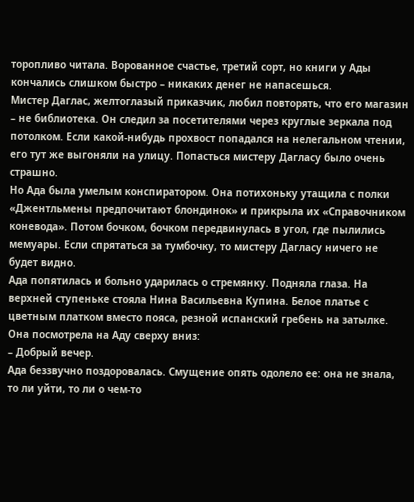торопливо читала. Ворованное счастье, третий сорт, но книги у Ады кончались слишком быстро – никаких денег не напасешься.
Мистер Даглас, желтоглазый приказчик, любил повторять, что его магазин – не библиотека. Он следил за посетителями через круглые зеркала под потолком. Если какой-нибудь прохвост попадался на нелегальном чтении, его тут же выгоняли на улицу. Попасться мистеру Дагласу было очень страшно.
Но Ада была умелым конспиратором. Она потихоньку утащила с полки «Джентльмены предпочитают блондинок» и прикрыла их «Справочником коневода». Потом бочком, бочком передвинулась в угол, где пылились мемуары. Если спрятаться за тумбочку, то мистеру Дагласу ничего не будет видно.
Ада попятилась и больно ударилась о стремянку. Подняла глаза. На верхней ступеньке стояла Нина Васильевна Купина. Белое платье с цветным платком вместо пояса, резной испанский гребень на затылке.
Она посмотрела на Аду сверху вниз:
– Добрый вечер.
Ада беззвучно поздоровалась. Смущение опять одолело ее: она не знала, то ли уйти, то ли о чем-то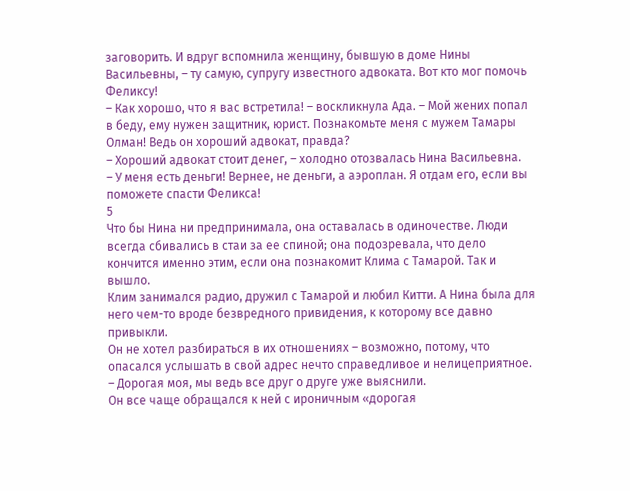заговорить. И вдруг вспомнила женщину, бывшую в доме Нины Васильевны, – ту самую, супругу известного адвоката. Вот кто мог помочь Феликсу!
– Как хорошо, что я вас встретила! – воскликнула Ада. – Мой жених попал в беду, ему нужен защитник, юрист. Познакомьте меня с мужем Тамары Олман! Ведь он хороший адвокат, правда?
– Хороший адвокат стоит денег, – холодно отозвалась Нина Васильевна.
– У меня есть деньги! Вернее, не деньги, а аэроплан. Я отдам его, если вы поможете спасти Феликса!
5
Что бы Нина ни предпринимала, она оставалась в одиночестве. Люди всегда сбивались в стаи за ее спиной; она подозревала, что дело кончится именно этим, если она познакомит Клима с Тамарой. Так и вышло.
Клим занимался радио, дружил с Тамарой и любил Китти. А Нина была для него чем-то вроде безвредного привидения, к которому все давно привыкли.
Он не хотел разбираться в их отношениях – возможно, потому, что опасался услышать в свой адрес нечто справедливое и нелицеприятное.
– Дорогая моя, мы ведь все друг о друге уже выяснили.
Он все чаще обращался к ней с ироничным «дорогая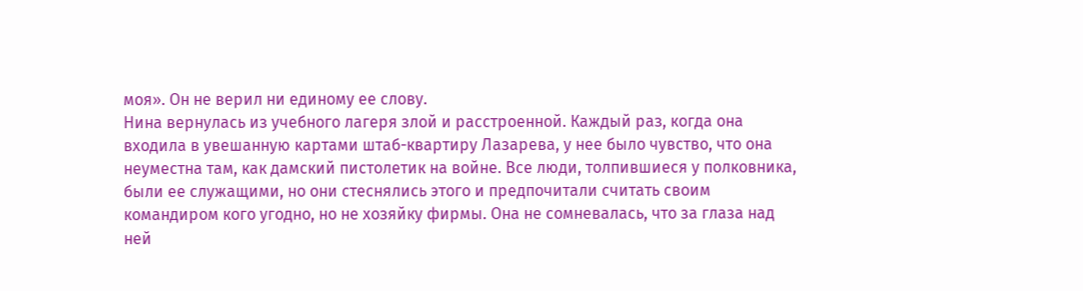моя». Он не верил ни единому ее слову.
Нина вернулась из учебного лагеря злой и расстроенной. Каждый раз, когда она входила в увешанную картами штаб-квартиру Лазарева, у нее было чувство, что она неуместна там, как дамский пистолетик на войне. Все люди, толпившиеся у полковника, были ее служащими, но они стеснялись этого и предпочитали считать своим командиром кого угодно, но не хозяйку фирмы. Она не сомневалась, что за глаза над ней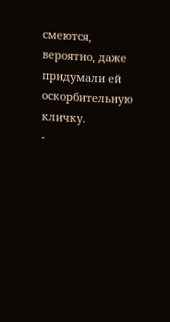смеются, вероятно, даже придумали ей оскорбительную кличку.
-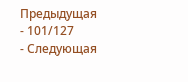Предыдущая
- 101/127
- Следующая